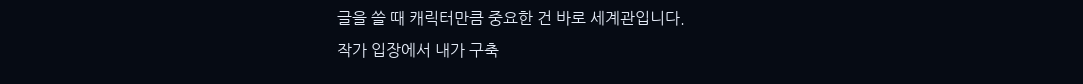글을 쓸 때 캐릭터만큼 중요한 건 바로 세계관입니다.
작가 입장에서 내가 구축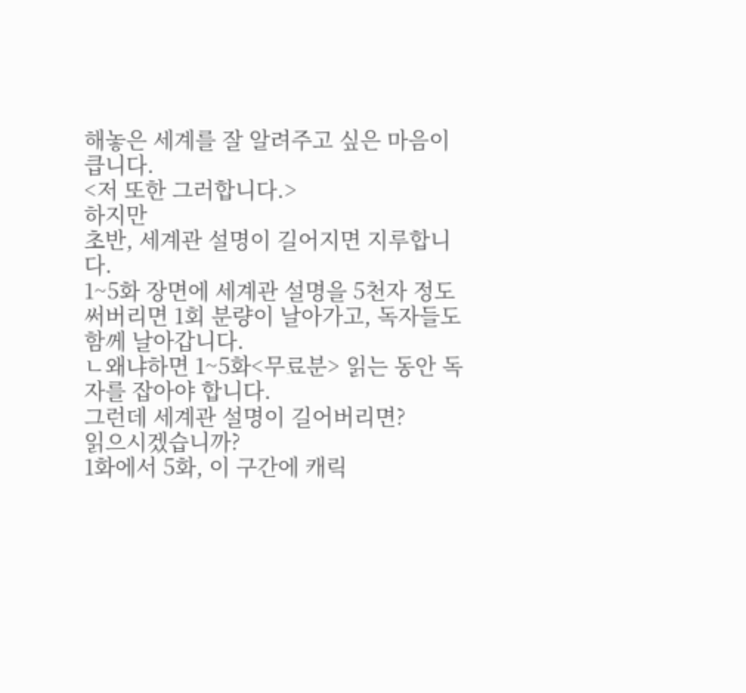해놓은 세계를 잘 알려주고 싶은 마음이 큽니다.
<저 또한 그러합니다.>
하지만
초반, 세계관 설명이 길어지면 지루합니다.
1~5화 장면에 세계관 설명을 5천자 정도 써버리면 1회 분량이 날아가고, 독자들도 함께 날아갑니다.
ㄴ왜냐하면 1~5화<무료분> 읽는 동안 독자를 잡아야 합니다.
그런데 세계관 설명이 길어버리면?
읽으시겠습니까?
1화에서 5화, 이 구간에 캐릭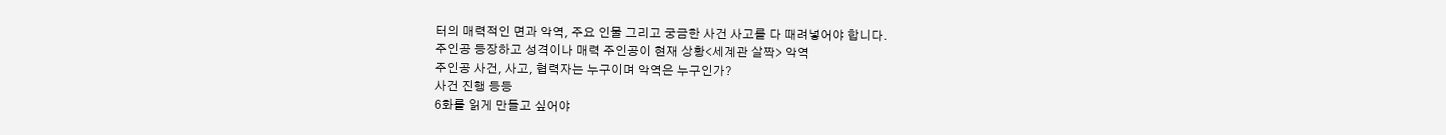터의 매력적인 면과 악역, 주요 인물 그리고 궁금한 사건 사고를 다 때려넣어야 합니다.
주인공 등장하고 성격이나 매력 주인공이 현재 상황<세계관 살짝> 악역
주인공 사건, 사고, 협력자는 누구이며 악역은 누구인가?
사건 진행 등등
6화를 읽게 만들고 싶어야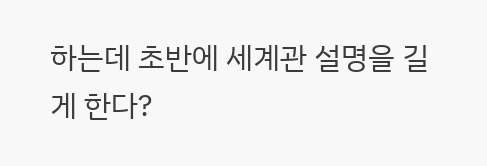하는데 초반에 세계관 설명을 길게 한다?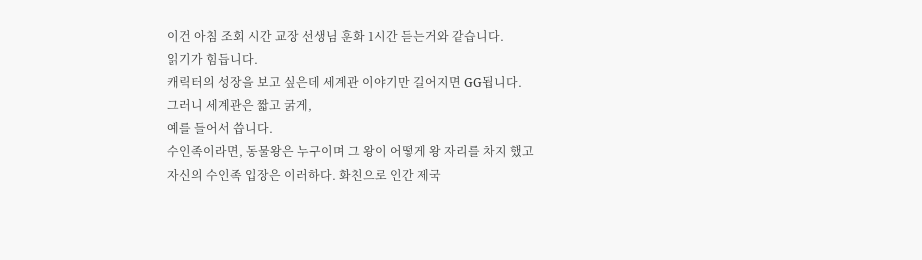이건 아침 조회 시간 교장 선생님 훈화 1시간 듣는거와 같습니다.
읽기가 힘듭니다.
캐릭터의 성장을 보고 싶은데 세계관 이야기만 길어지면 GG됩니다.
그러니 세계관은 짧고 굵게,
예를 들어서 씁니다.
수인족이라면, 동물왕은 누구이며 그 왕이 어떻게 왕 자리를 차지 했고 자신의 수인족 입장은 이러하다. 화친으로 인간 제국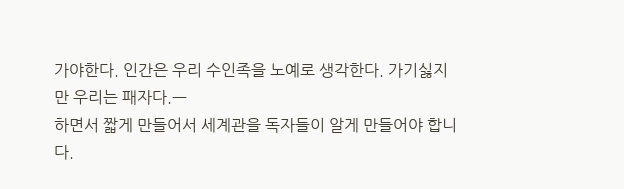가야한다. 인간은 우리 수인족을 노예로 생각한다. 가기싫지만 우리는 패자다.ㅡ
하면서 짧게 만들어서 세계관을 독자들이 알게 만들어야 합니다.